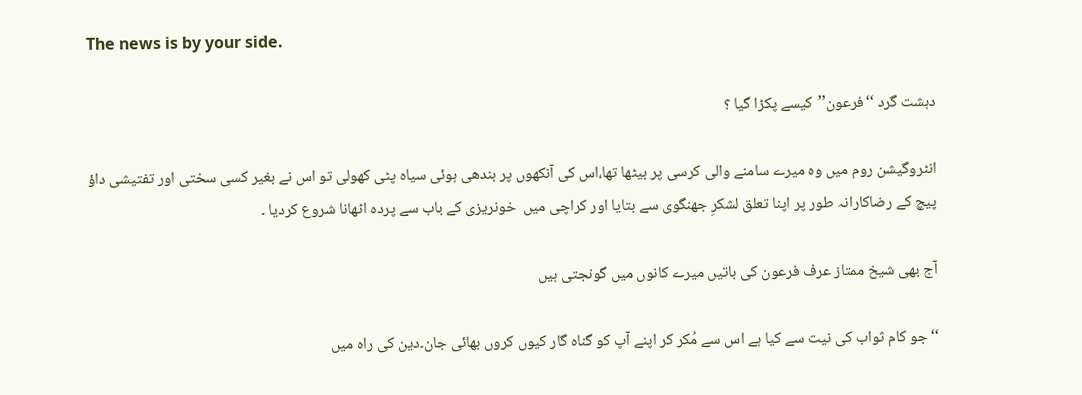The news is by your side.

دہشت گرد ‘‘فرعون’’کیسے پکڑا گیا ؟

انٹروگیشن روم میں وہ میرے سامنے والی کرسی پر بیٹھا تھا،اس کی آنکھوں پر بندھی ہوئی سیاہ پٹی کھولی تو اس نے بغیر کسی سختی اور تفتیشی داؤ پیچ کے رضاکارانہ طور پر اپنا تعلق لشکرِ جھنگوی سے بتایا اور کراچی میں  خونریزی کے باب سے پردہ اٹھانا شروع کردیا ۔

آج بھی شیخ ممتاز عرف فرعون کی باتیں میرے کانوں میں گونجتی ہیں

‘‘جو کام ثواب کی نیت سے کیا ہے اس سے مُکر کر اپنے آپ کو گناہ گار کیوں کروں بھائی جان۔دین کی راہ میں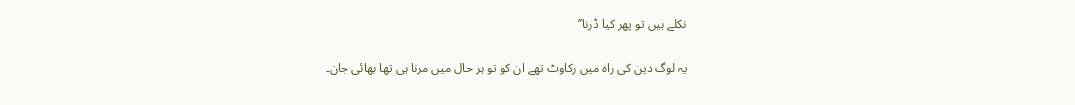نکلے ہیں تو پھر کیا ڈرنا’’

یہ لوگ دین کی راہ میں رکاوٹ تھے ان کو تو ہر حال میں مرنا ہی تھا بھائی جان۔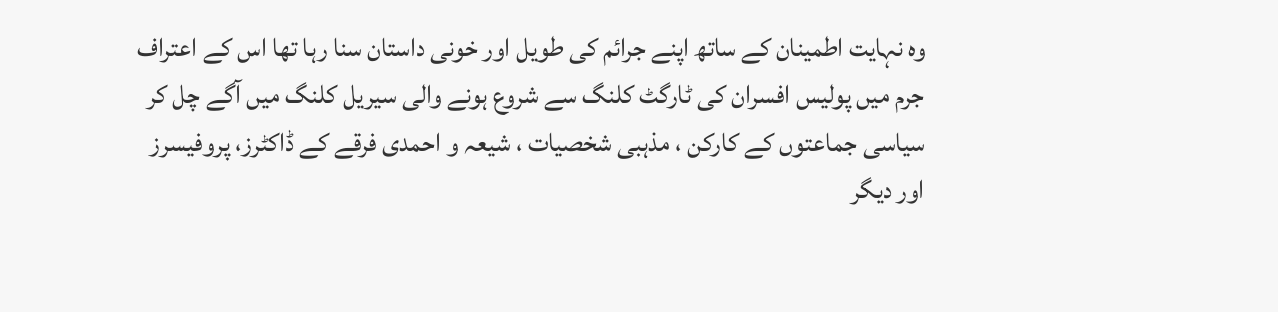وہ نہایت اطمینان کے ساتھ اپنے جرائم کی طویل اور خونی داستان سنا رہا تھا اس کے اعتراف جرم میں پولیس افسران کی ٹارگٹ کلنگ سے شروع ہونے والی سیریل کلنگ میں آگے چل کر سیاسی جماعتوں کے کارکن ، مذہبی شخصیات ، شیعہ و احمدی فرقے کے ڈاکٹرز، پروفیسرز اور دیگر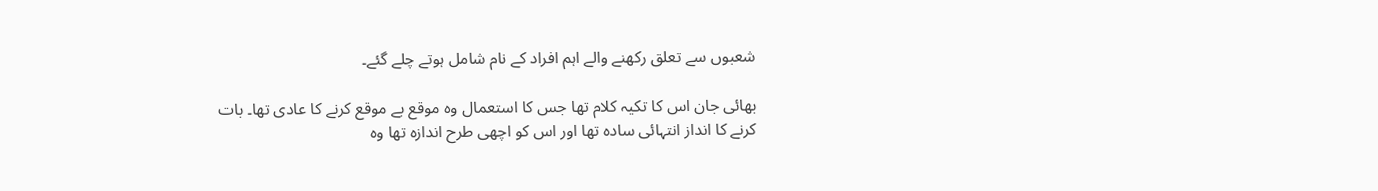شعبوں سے تعلق رکھنے والے اہم افراد کے نام شامل ہوتے چلے گئے۔

بھائی جان اس کا تکیہ کلام تھا جس کا استعمال وہ موقع بے موقع کرنے کا عادی تھا۔ بات کرنے کا انداز انتہائی سادہ تھا اور اس کو اچھی طرح اندازہ تھا وہ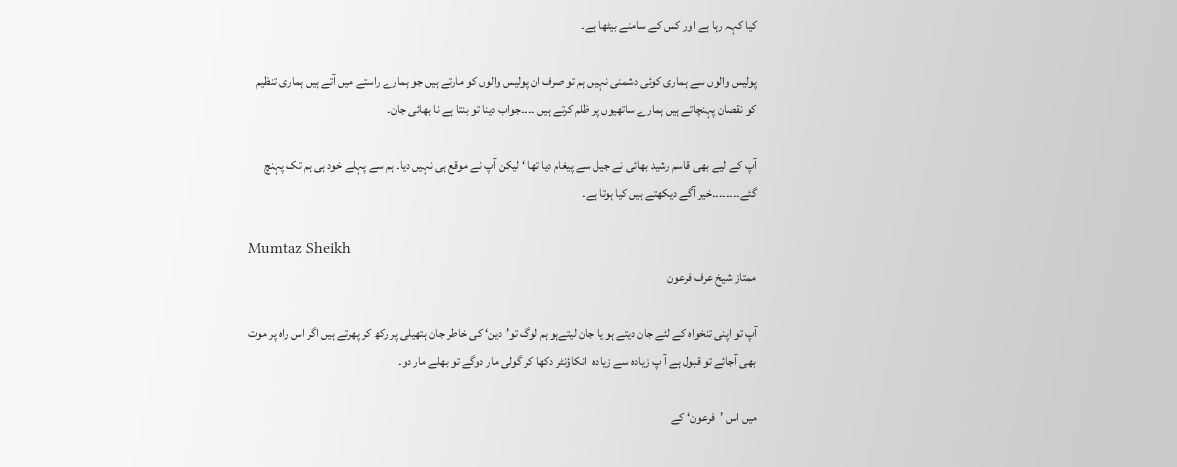کیا کہہ رہا ہے اور کس کے سامنے بیٹھا ہے۔

پولیس والوں سے ہماری کوئی دشمنی نہیں ہم تو صرف ان پولیس والوں کو مارتے ہیں جو ہمارے راستے میں آتے ہیں ہماری تنظیم کو نقصان پہنچاتے ہیں ہمارے ساتھیوں پر ظلم کرتے ہیں ۔۔۔۔جواب دینا تو بنتا ہے نا بھائی جان۔

آپ کے لیے بھی قاسم رشید بھائی نے جیل سے پیغام دیا تھا ‘ لیکن آپ نے موقع ہی نہیں دیا۔ ہم سے پہلے خود ہی ہم تک پہنچ گئے۔۔۔۔۔۔۔۔خیر آگے دیکھتے ہیں کیا ہوتا ہے۔

Mumtaz Sheikh
ممتاز شیخ عرف فرعون

آپ تو اپنی تنخواہ کے لئے جان دیتے ہو یا جان لیتےہو ہم لوگ تو’دین‘ کی خاطر جان ہتھیلی پر رکھ کر پھرتے ہیں اگر اس راہ پر موت بھی آجائے تو قبول ہے آ پ زیادہ سے زیادہ  انکاؤنٹر دکھا کر گولی مار دوگے تو بھلے مار دو۔

میں اس ’فرعون‘ کے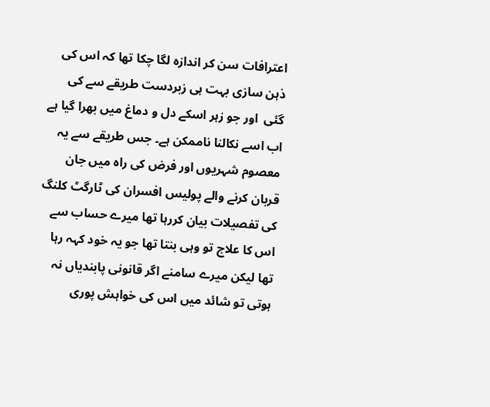اعترافات سن کر اندازہ لگا چکا تھا کہ اس کی ذہن سازی بہت ہی زبردست طریقے سے کی گئی  اور جو زہر اسکے دل و دماغ میں بھرا گیا ہے اب اسے نکالنا ناممکن ہے۔ جس طریقے سے یہ معصوم شہریوں اور فرض کی راہ میں جان قربان کرنے والے پولیس افسران کی ٹارگٹ کلنگ کی تفصیلات بیان کررہا تھا میرے حساب سے اس کا علاج تو وہی بنتا تھا جو یہ خود کہہ رہا تھا لیکن میرے سامنے اگر قانونی پابندیاں نہ ہوتی تو شائد میں اس کی خواہش پوری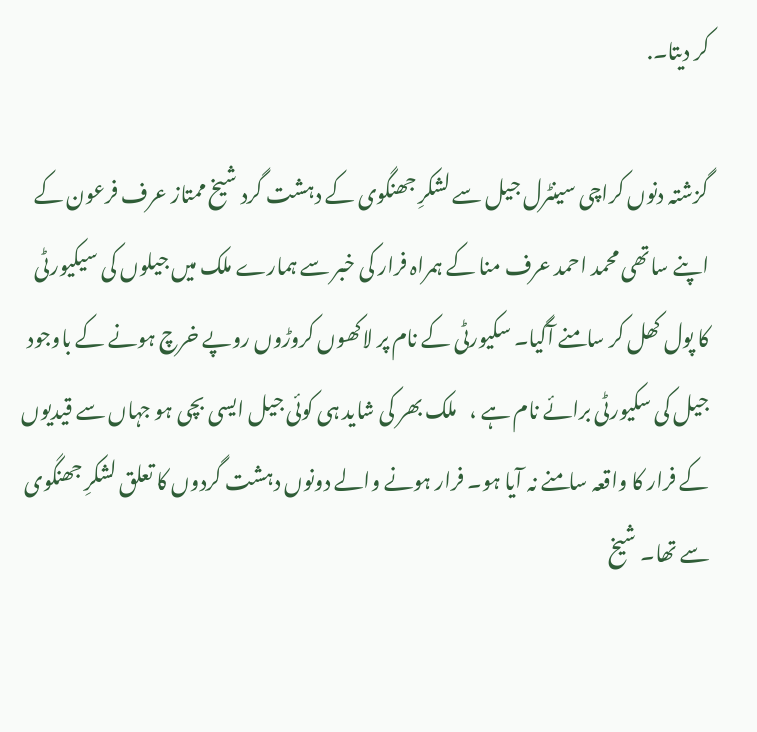کر دیتا۔.

گزشتہ دنوں کراچی سینٹرل جیل سے لشکرِ جھنگوی کے دہشت گرد شیخ ممتاز عرف فرعون کے  اپنے ساتھی محمد احمد عرف منا کے ہمراہ فرار کی خبر سے ہمارے ملک میں جیلوں کی سیکیورٹی کا پول کھل کر سامنے آگیا۔ سکیورٹی کے نام پر لاکھوں کروڑوں روپے خرچ ہونے کے باوجود جیل کی سکیورٹی برائے نام ہے ،   ملک بھر کی شاید ہی کوئی جیل ایسی بچی ہو جہاں سے قیدیوں کے فرار کا واقعہ سامنے نہ آیا ہو۔ فرار ہونے والے دونوں دہشت گردوں کا تعلق لشکرِ جھنگوی سے تھا۔ شیخ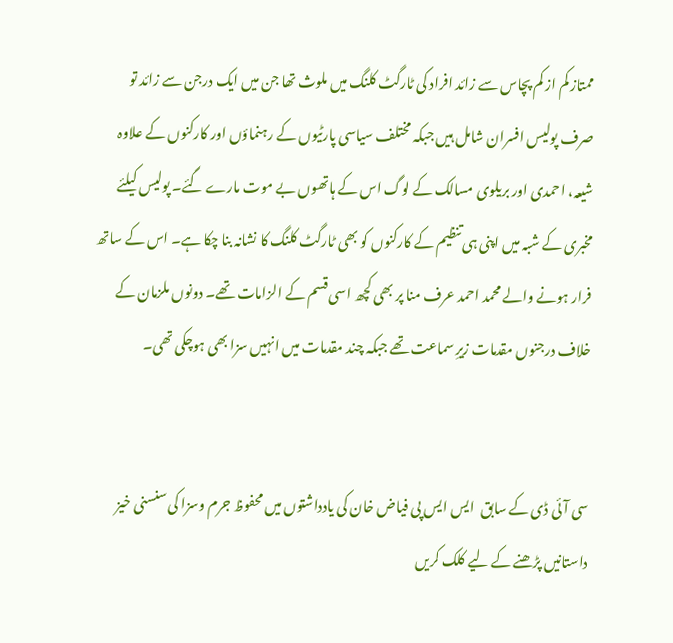ممتاز کم از کم پچاس سے زائد افراد کی ٹارگٹ کلنگ میں ملوث تھا جن میں ایک درجن سے زائد تو صرف پولیس افسران شامل ہیں جبکہ مختلف سیاسی پارٹیوں کے رہنماؤں اور کارکنوں کے علاوہ  شیعہ، احمدی اور بریلوی مسالک کے لوگ اس کے ہاتھوں بے موت مارے گئے۔ پولیس کیلئے مخبری کے شبہ میں اپنی ہی تنظیم کے کارکنوں کو بھی ٹارگٹ کلنگ کا نشانہ بنا چکا ہے۔ اس کے ساتھ فرار ہونے والے محمد احمد عرف منا پر بھی کچھ اسی قسم کے الزامات تھے۔ دونوں ملزمان کے خلاف درجنوں مقدمات زیرِ سماعت تھے جبکہ چند مقدمات میں انہیں سزا بھی ہوچکی تھی۔


سی آئی ڈی کے سابق  ایس ایس پی فیاض خان کی یادداشتوں میں محفوظ جرم وسزا کی سنسنی خیز داستانیں پڑھنے کے لیے کلک کریں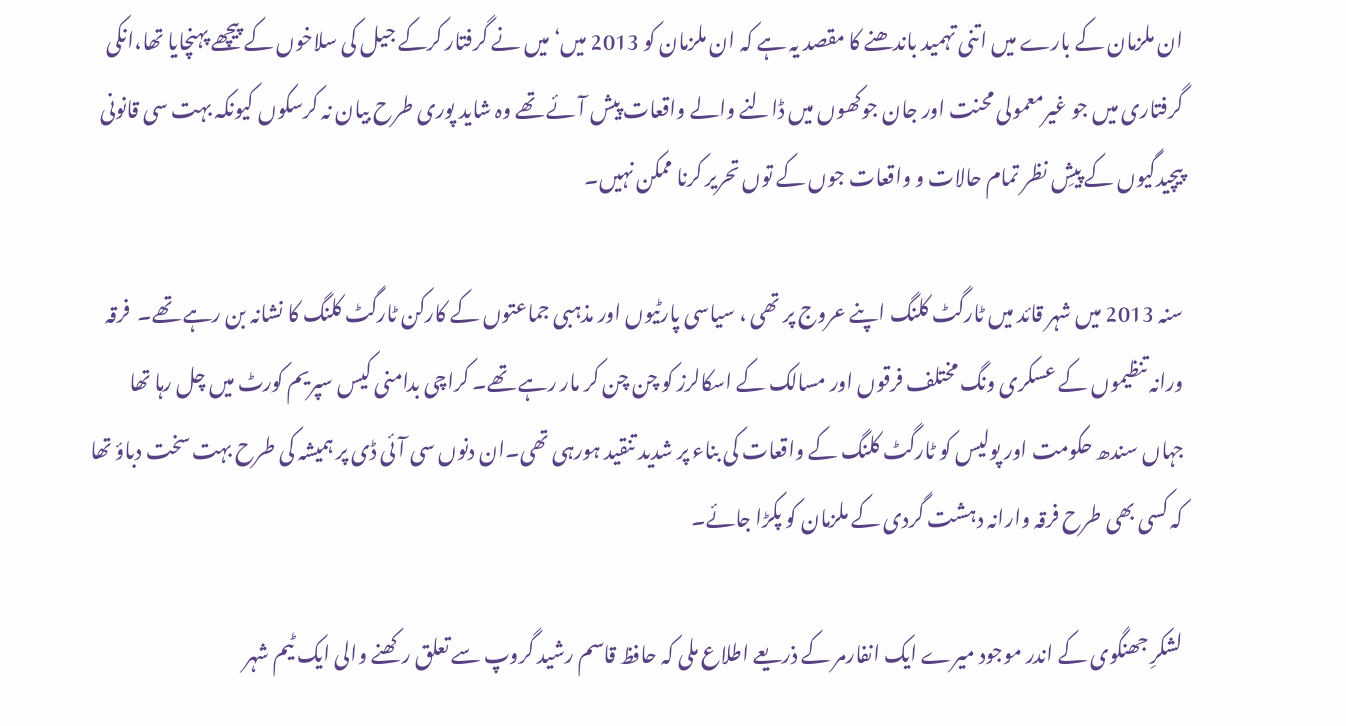ان ملزمان کے بارے میں اتنی تہمید باندھنے کا مقصد یہ ہے کہ ان ملزمان کو 2013 میں‘ میں نے گرفتار کرکے جیل کی سلاخوں کے پیچھے پہنچایا تھا،انکی گرفتاری میں جو غیرمعمولی محنت اور جان جوکھوں میں ڈالنے والے واقعات پیش آئے تھے وہ شاید پوری طرح بیان نہ کرسکوں کیونکہ بہت سی قانونی پیچیدگیوں کے پیشِ نظر تمام حالات و واقعات جوں کے توں تحریر کرنا ممکن نہیں۔

سنہ 2013 میں شہر قائد میں ٹارگٹ کلنگ اپنے عروج پر تھی ، سیاسی پارٹیوں اور مذہبی جماعتوں کے کارکن ٹارگٹ کلنگ کا نشانہ بن رہے تھے۔  فرقہ ورانہ تنظیموں کے عسکری ونگ مختلف فرقوں اور مسالک کے اسکالرز کو چن چن کر مار رہے تھے۔ کراچی بدامنی کیس سپریم کورٹ میں چل رہا تھا جہاں سندھ حکومت اور پولیس کو ٹارگٹ کلنگ کے واقعات کی بناء پر شدید تنقید ہورہی تھی۔ان دنوں سی آئی ڈی پر ہمیشہ کی طرح بہت سخت دباؤ تھا کہ کسی بھی طرح فرقہ وارانہ دہشت گردی کے ملزمان کو پکڑا جائے۔

لشکرِ جھنگوی کے اندر موجود میرے ایک انفارمر کے ذریعے اطلاع ملی کہ حافظ قاسم رشید گروپ سے تعلق رکھنے والی ایک ٹیم شہر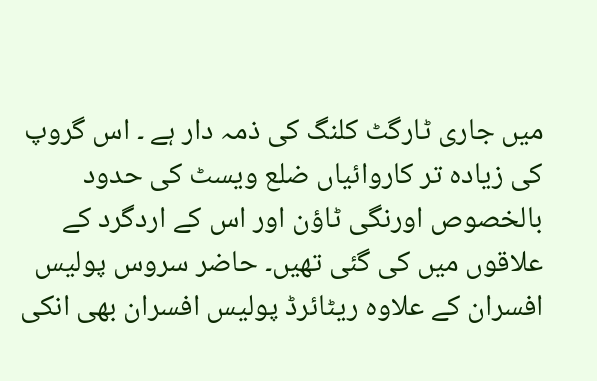میں جاری ٹارگٹ کلنگ کی ذمہ دار ہے ۔ اس گروپ کی زیادہ تر کاروائیاں ضلع ویسٹ کی حدود بالخصوص اورنگی ٹاؤن اور اس کے اردگرد کے علاقوں میں کی گئی تھیں۔ حاضر سروس پولیس افسران کے علاوہ ریٹائرڈ پولیس افسران بھی انکی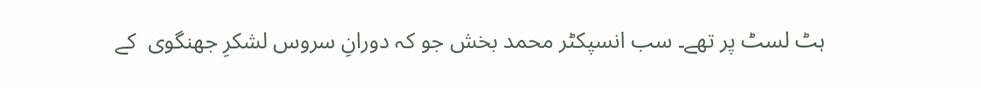ہٹ لسٹ پر تھے۔ سب انسپکٹر محمد بخش جو کہ دورانِ سروس لشکرِ جھنگوی  کے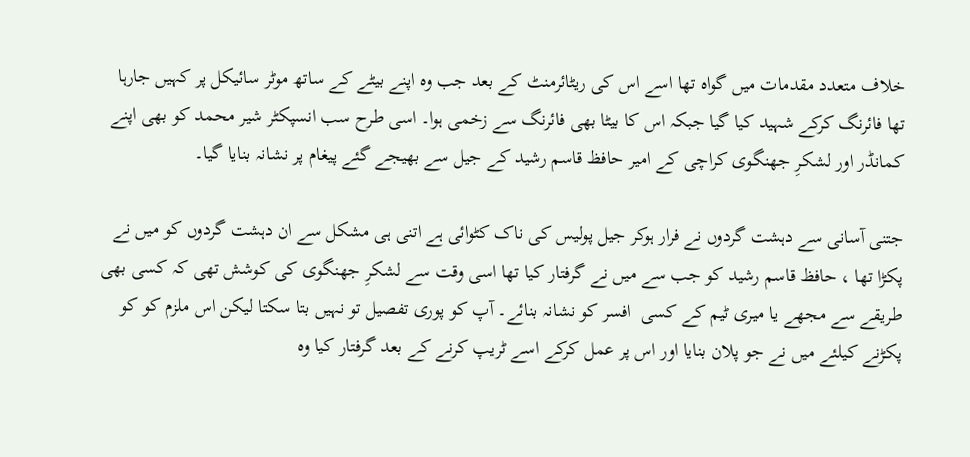خلاف متعدد مقدمات میں گواہ تھا اسے اس کی ریٹائرمنٹ کے بعد جب وہ اپنے بیٹے کے ساتھ موٹر سائیکل پر کہیں جارہا تھا فائرنگ کرکے شہید کیا گیا جبکہ اس کا بیٹا بھی فائرنگ سے زخمی ہوا۔ اسی طرح سب انسپکٹر شیر محمد کو بھی اپنے کمانڈر اور لشکرِ جھنگوی کراچی کے امیر حافظ قاسم رشید کے جیل سے بھیجے گئے پیغام پر نشانہ بنایا گیا۔

جتنی آسانی سے دہشت گردوں نے فرار ہوکر جیل پولیس کی ناک کٹوائی ہے اتنی ہی مشکل سے ان دہشت گردوں کو میں نے پکڑا تھا ، حافظ قاسم رشید کو جب سے میں نے گرفتار کیا تھا اسی وقت سے لشکرِ جھنگوی کی کوشش تھی کہ کسی بھی طریقے سے مجھے یا میری ٹیم کے کسی  افسر کو نشانہ بنائے۔ آپ کو پوری تفصیل تو نہیں بتا سکتا لیکن اس ملزم کو کو پکڑنے کیلئے میں نے جو پلان بنایا اور اس پر عمل کرکے اسے ٹریپ کرنے کے بعد گرفتار کیا وہ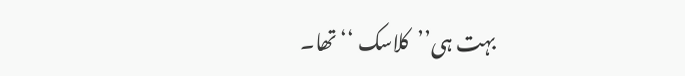بہت ہی’’کلاسک ‘‘ تھا۔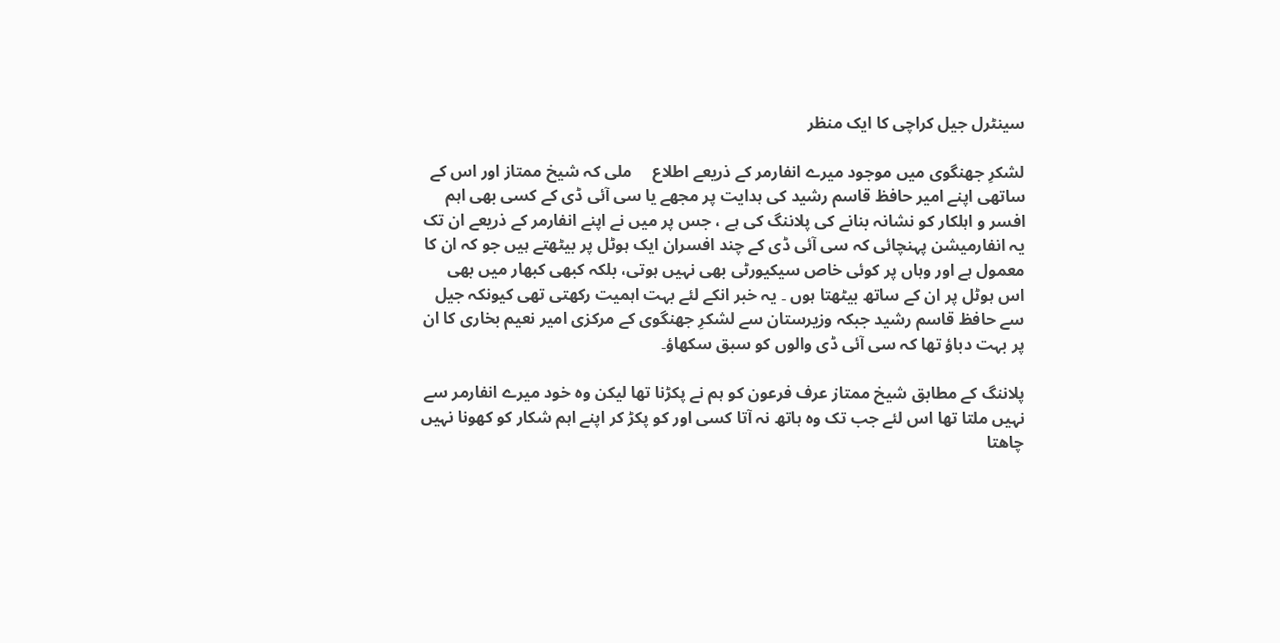سینٹرل جیل کراچی کا ایک منظر

لشکرِ جھنگوی میں موجود میرے انفارمر کے ذریعے اطلاع     ملی کہ شیخ ممتاز اور اس کے ساتھی اپنے امیر حافظ قاسم رشید کی ہدایت پر مجھے یا سی آئی ڈی کے کسی بھی اہم افسر و اہلکار کو نشانہ بنانے کی پلاننگ کی ہے ، جس پر میں نے اپنے انفارمر کے ذریعے ان تک یہ انفارمیشن پہنچائی کہ سی آئی ڈی کے چند افسران ایک ہوٹل پر بیٹھتے ہیں جو کہ ان کا معمول ہے اور وہاں پر کوئی خاص سیکیورٹی بھی نہیں ہوتی، بلکہ کبھی کبھار میں بھی اس ہوٹل پر ان کے ساتھ بیٹھتا ہوں ۔ یہ خبر انکے لئے بہت اہمیت رکھتی تھی کیونکہ جیل سے حافظ قاسم رشید جبکہ وزیرستان سے لشکرِ جھنگوی کے مرکزی امیر نعیم بخاری کا ان پر بہت دباؤ تھا کہ سی آئی ڈی والوں کو سبق سکھاؤ۔

پلاننگ کے مطابق شیخ ممتاز عرف فرعون کو ہم نے پکڑنا تھا لیکن وہ خود میرے انفارمر سے نہیں ملتا تھا اس لئے جب تک وہ ہاتھ نہ آتا کسی اور کو پکڑ کر اپنے اہم شکار کو کھونا نہیں چاھتا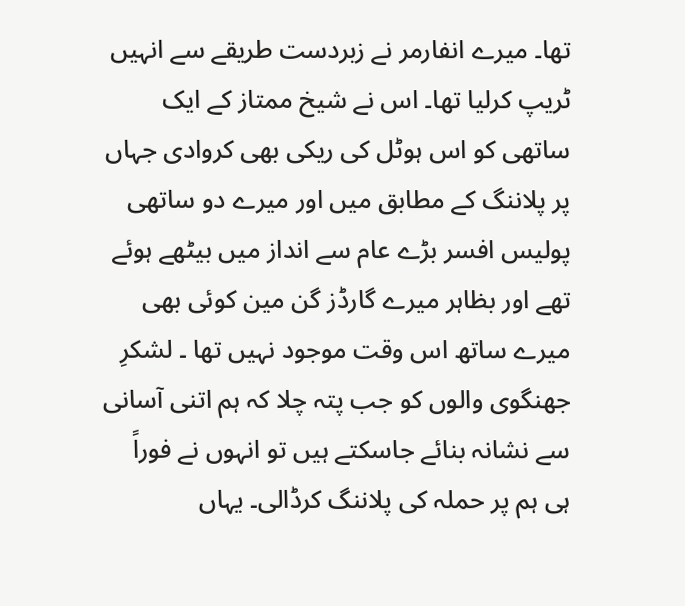تھا۔ میرے انفارمر نے زبردست طریقے سے انہیں ٹریپ کرلیا تھا۔ اس نے شیخ ممتاز کے ایک ساتھی کو اس ہوٹل کی ریکی بھی کروادی جہاں پر پلاننگ کے مطابق میں اور میرے دو ساتھی پولیس افسر بڑے عام سے انداز میں بیٹھے ہوئے تھے اور بظاہر میرے گارڈز گن مین کوئی بھی میرے ساتھ اس وقت موجود نہیں تھا ۔ لشکرِ جھنگوی والوں کو جب پتہ چلا کہ ہم اتنی آسانی سے نشانہ بنائے جاسکتے ہیں تو انہوں نے فوراً ہی ہم پر حملہ کی پلاننگ کرڈالی۔ یہاں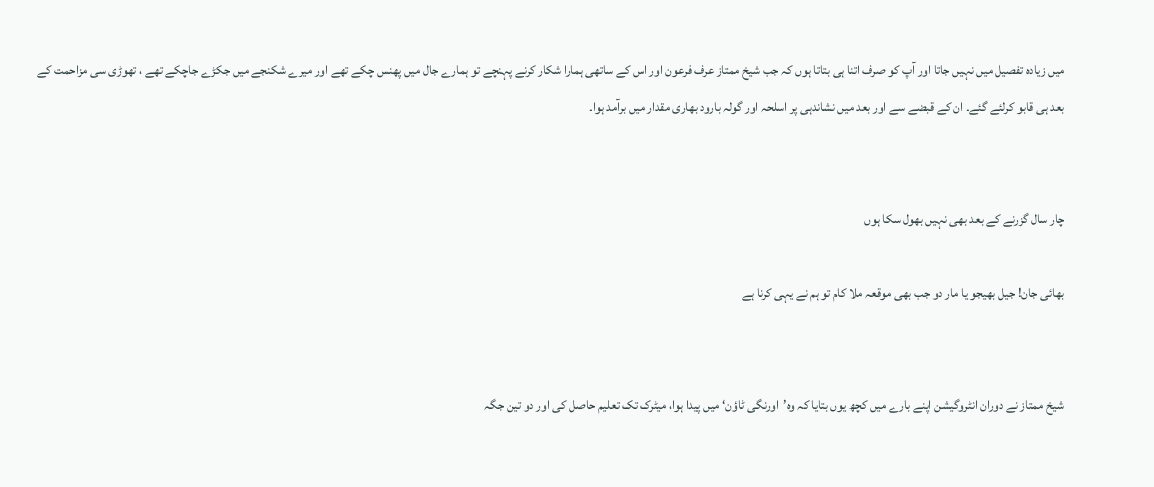میں زیادہ تفصیل میں نہیں جاتا اور آپ کو صرف اتنا ہی بتاتا ہوں کہ جب شیخ ممتاز عرف فرعون اور اس کے ساتھی ہمارا شکار کرنے پہنچے تو ہمارے جال میں پھنس چکے تھے اور میرے شکنجے میں جکڑے جاچکے تھے ، تھوڑی سی مزاحمت کے بعد ہی قابو کرلئے گئے۔ ان کے قبضے سے اور بعد میں نشاندہی پر اسلحہ اور گولہ بارود بھاری مقدار میں برآمد ہوا۔


چار سال گزرنے کے بعد بھی نہیں بھول سکا ہوں

بھائی جان! جیل بھیجو یا مار دو جب بھی موقعہ ملا کام تو ہم نے یہی کرنا ہے


شیخ ممتاز نے دوران انٹروگیشن اپنے بارے میں کچھ یوں بتایا کہ وہ’اورنگی ٹاؤن‘ میں پیدا ہوا، میٹرک تک تعلیم حاصل کی اور دو تین جگہ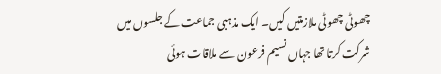چھوٹی چھوٹی ملازمتیں کیں۔ ایک مذہبی جماعت کے جلسوں میں شرکت کرتا تھا جہاں نسیم فرعون سے ملاقات ہوئی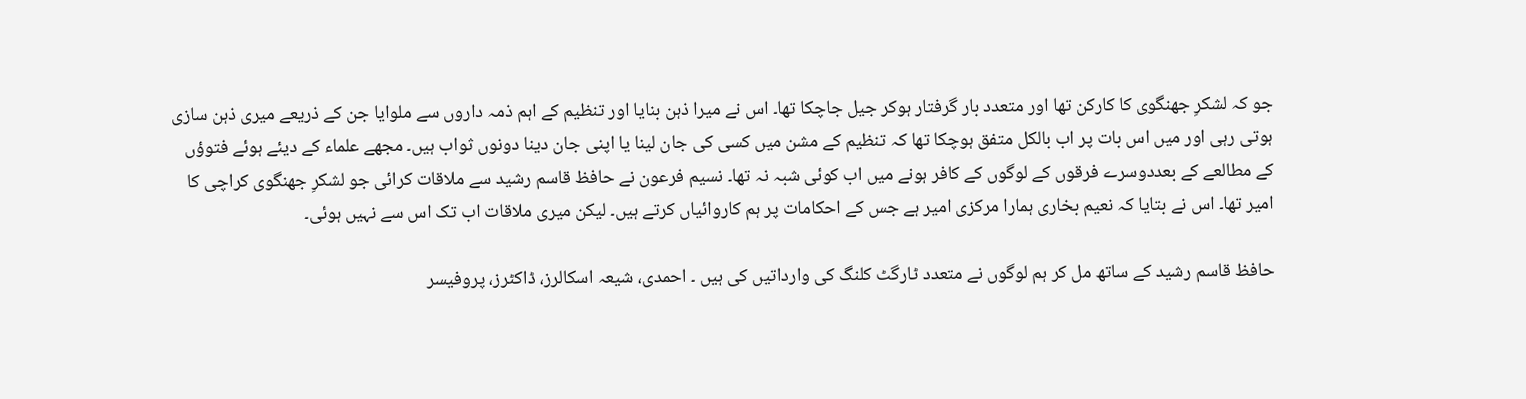جو کہ لشکرِ جھنگوی کا کارکن تھا اور متعدد بار گرفتار ہوکر جیل جاچکا تھا۔ اس نے میرا ذہن بنایا اور تنظیم کے اہم ذمہ داروں سے ملوایا جن کے ذریعے میری ذہن سازی ہوتی رہی اور میں اس بات پر اب بالکل متفق ہوچکا تھا کہ تنظیم کے مشن میں کسی کی جان لینا یا اپنی جان دینا دونوں ثواب ہیں۔ مجھے علماء کے دیئے ہوئے فتوؤں  کے مطالعے کے بعددوسرے فرقوں کے لوگوں کے کافر ہونے میں اب کوئی شبہ نہ تھا۔ نسیم فرعون نے حافظ قاسم رشید سے ملاقات کرائی جو لشکرِ جھنگوی کراچی کا امیر تھا۔ اس نے بتایا کہ نعیم بخاری ہمارا مرکزی امیر ہے جس کے احکامات پر ہم کاروائیاں کرتے ہیں۔ لیکن میری ملاقات اب تک اس سے نہیں ہوئی۔

حافظ قاسم رشید کے ساتھ مل کر ہم لوگوں نے متعدد ٹارگٹ کلنگ کی وارداتیں کی ہیں ۔ احمدی، شیعہ اسکالرز، ڈاکٹرز، پروفیسر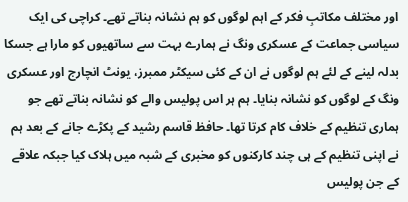اور مختلف مکاتبِ فکر کے اہم لوگوں کو ہم نشانہ بناتے تھے۔ کراچی کی ایک سیاسی جماعت کے عسکری ونگ نے ہمارے بہت سے ساتھیوں کو مارا ہے جسکا بدلہ لینے کے لئے ہم لوگوں نے ان کے کئی سیکٹر ممبرز، یونٹ انچارج اور عسکری ونگ کے لوگوں کو نشانہ بنایا۔ ہم ہر اس پولیس والے کو نشانہ بناتے تھے جو ہماری تنظیم کے خلاف کام کرتا تھا۔ حافظ قاسم رشید کے پکڑے جانے کے بعد ہم نے اپنی تنظیم کے ہی چند کارکنوں کو مخبری کے شبہ میں ہلاک کیا جبکہ علاقے کے جن پولیس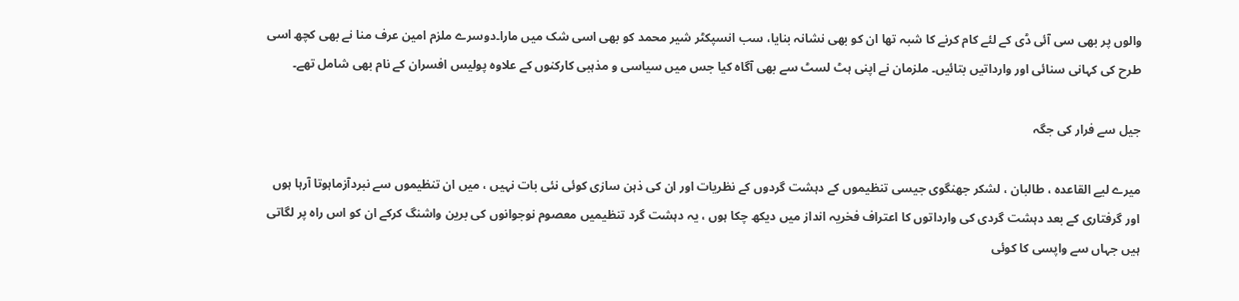والوں پر بھی سی آئی ڈی کے لئے کام کرنے کا شبہ تھا ان کو بھی نشانہ بنایا، سب انسپکٹر شیر محمد کو بھی اسی شک میں مارا۔دوسرے ملزم امین عرف منا نے بھی کچھ اسی طرح کی کہانی سنائی اور وارداتیں بتائیں۔ ملزمان نے اپنی ہٹ لسٹ سے بھی آگاہ کیا جس میں سیاسی و مذہبی کارکنوں کے علاوہ پولیس افسران کے نام بھی شامل تھے۔

جیل سے فرار کی جگہ

میرے لیے القاعدہ ، طالبان ، لشکر جھنگوی جیسی تنظیموں کے دہشت گردوں کے نظریات اور ان کی ذہن سازی کوئی نئی بات نہیں ، میں ان تنظیموں سے نبردآزماہوتا آرہا ہوں اور گرفتاری کے بعد دہشت گردی کی وارداتوں کا اعتراف فخریہ انداز میں دیکھ چکا ہوں ، یہ دہشت گرد تنظیمیں معصوم نوجوانوں کی برین واشنگ کرکے ان کو اس راہ پر لگاتی ہیں جہاں سے واپسی کا کوئی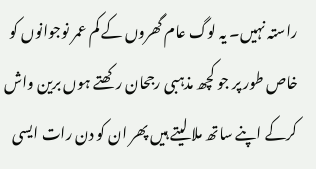راستہ نہیں۔ یہ لوگ عام گھروں کے کم عمر نوجوانوں کو خاص طور پر جو کچھ مذہبی رجحان رکھتے ہوں برین واش کرکے اپنے ساتھ ملا لیتے ہیں پھر ان کو دن رات ایسی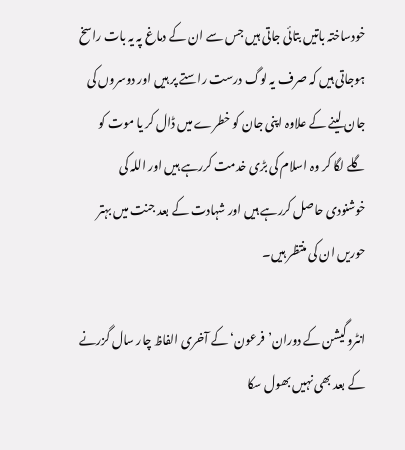خودساختہ باتیں بتائی جاتی ہیں جس سے ان کے دماغ پہ یہ بات راسخ ہوجاتی ہیں کہ صرف یہ لوگ درست راستے پر ہیں اور دوسروں کی جان لینے کے علاوہ اپنی جان کو خطرے میں ڈال کر یا موت کو گلے لگا کر وہ اسلام کی بڑی خدمت کررہے ہیں اور اللہ کی خوشنودی حاصل کررہے ہیں اور شہادت کے بعد جنت میں بہتر حوریں ان کی منتظر ہیں۔

انٹروگیشن کے دوران’فرعون‘کے آخری الفاظ چار سال گزرنے کے بعد بھی نہیں بھول سکا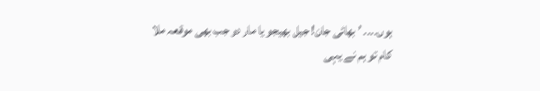ہوں۔۔۔۔ ’ بھائی جان! جیل بھیجو یا مار دو جب بھی موقعہ ملا کام تو ہم نے یہی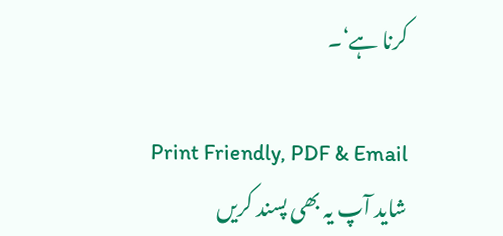کرنا ہے‘۔

Print Friendly, PDF & Email
شاید آپ یہ بھی پسند کریں